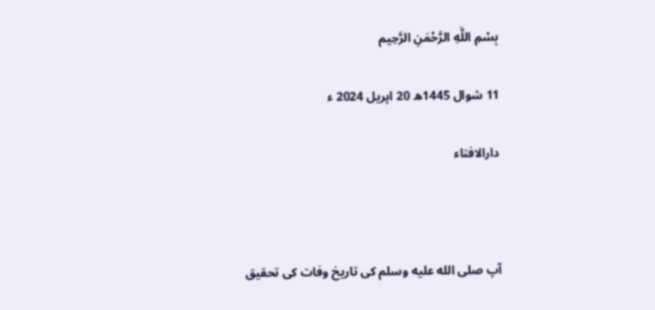بِسْمِ اللَّهِ الرَّحْمَنِ الرَّحِيم

11 شوال 1445ھ 20 اپریل 2024 ء

دارالافتاء



آپ صلى الله عليه وسلم کی تاریخ وفات کی تحقیق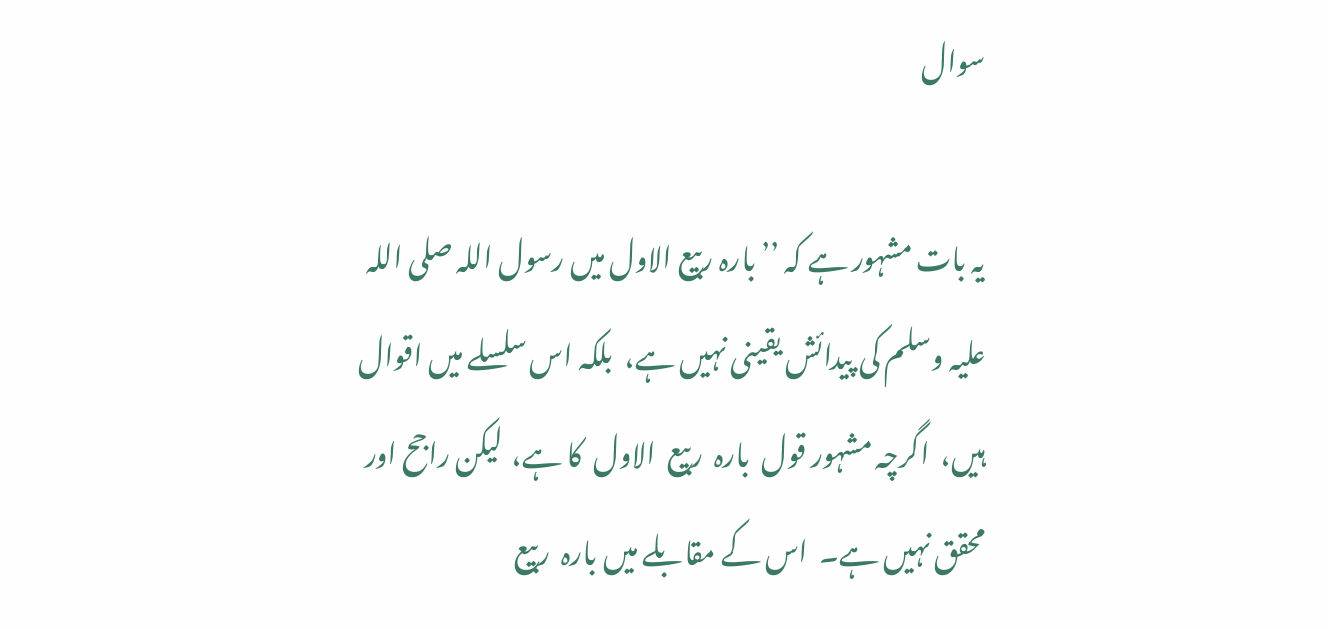سوال

یہ بات مشہور ہے کہ ’’بارہ ربیع الاول میں رسول اللہ صلی اللہ علیہ وسلم کی پیدائش یقینی نہیں ہے،  بلکہ اس سلسلے میں اقوال ہیں،  اگرچہ مشہور قول  بارہ  ربیع  الاول  کا ہے،  لیکن راجح اور محقق نہیں ہے۔  اس کے مقابلے میں بارہ  ربیع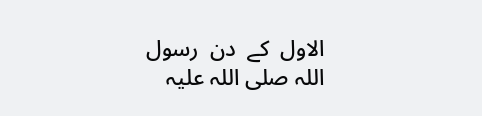الاول  کے  دن  رسول اللہ صلی اللہ علیہ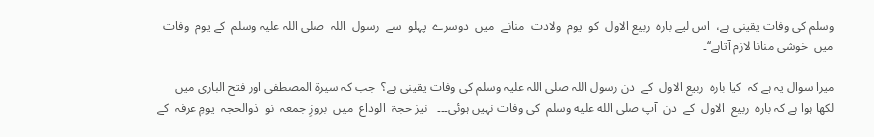وسلم کی وفات یقینی ہے،  اس لیے بارہ  ربیع الاول  کو  یوم  ولادت  منانے  میں  دوسرے  پہلو  سے  رسول  اللہ  صلی اللہ علیہ وسلم  کے یوم  وفات  میں  خوشی منانا لازم آتاہے‘‘۔

میرا سوال یہ ہے کہ  کیا بارہ  ربیع الاول  کے  دن رسول اللہ صلی اللہ علیہ وسلم کی وفات یقینی ہے؟  جب کہ سیرۃ المصطفی اور فتح الباری میں لکھا ہوا ہے کہ بارہ  ربیع  الاول  کے  دن  آپ صلى الله عليه وسلم  کی وفات نہیں ہوئی۔۔۔   نیز حجۃ  الوداع  میں  بروزِ جمعہ  نو  ذوالحجہ  یومِ عرفہ  کے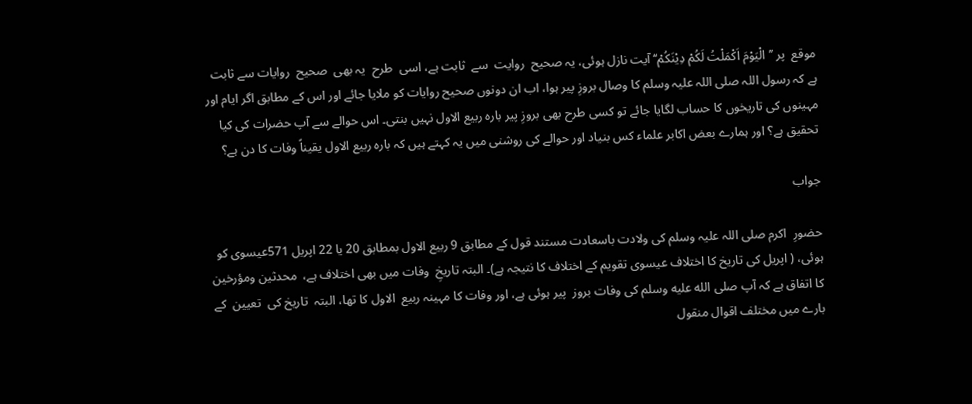موقع  پر ’’الْیَوْمَ اَکْمَلْتُ لَکُمْ دِیْنَکُمْ‘‘ آیت نازل ہوئی، یہ صحیح  روایت  سے  ثابت ہے، اسی  طرح  یہ بھی  صحیح  روایات سے ثابت ہے کہ رسول اللہ صلی اللہ علیہ وسلم کا وصال بروزِ پیر ہوا، اب ان دونوں صحیح روایات کو ملایا جائے اور اس کے مطابق اگر ایام اور مہینوں کی تاریخوں کا حساب لگایا جائے تو کسی طرح بھی بروزِ پیر بارہ ربیع الاول نہیں بنتی۔ اس حوالے سے آپ حضرات کی کیا تحقیق ہے؟ اور ہمارے بعض اکابر علماء کس بنیاد اور حوالے کی روشنی میں یہ کہتے ہیں کہ بارہ ربیع الاول یقیناً وفات کا دن ہے؟

جواب

حضورِ  اکرم صلی اللہ علیہ وسلم کی ولادت باسعادت مستند قول کے مطابق 9 ربیع الاول بمطابق 20 یا 22 اپریل 571عیسوی کو ہوئی، ( اپریل کی تاریخ کا اختلاف عیسوی تقویم کے اختلاف کا نتیجہ ہے)۔ البتہ تاریخِ  وفات میں بھی اختلاف ہے،  محدثین ومؤرخین کا اتفاق ہے کہ آپ صلى الله عليه وسلم کی وفات بروز  پیر ہوئی ہے، اور وفات کا مہینہ ربیع  الاول کا تھا، البتہ  تاریخ کی  تعیین  کے بارے میں مختلف اقوال منقول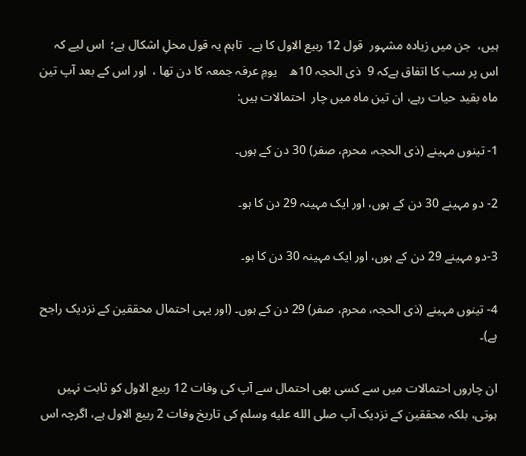ہیں،  جن میں زیادہ مشہور  قول 12 ربیع الاول کا ہے۔  تاہم یہ قول محلِ اشکال ہے؛  اس لیے کہ اس پر سب کا اتفاق ہےکہ 9  ذی الحجہ 10ھ    یومِ عرفہ جمعہ کا دن تھا ،  اور اس کے بعد آپ تین ماہ بقید حیات رہے، ان تین ماہ میں چار  احتمالات ہیں:

1- تینوں مہینے (ذی الحجہ، محرم، صفر) 30 دن کے ہوں۔

2- دو مہینے 30 دن کے ہوں، اور ایک مہینہ 29 دن کا ہو۔

3-دو مہینے 29 دن کے ہوں، اور ایک مہینہ 30 دن کا ہو۔

4- تینوں مہینے (ذی الحجہ، محرم، صفر) 29 دن کے ہوں۔ (اور یہی احتمال محققین کے نزدیک راجح ہے)۔

ان چاروں احتمالات میں سے کسی بھی احتمال سے آپ کی وفات 12 ربیع الاول کو ثابت نہیں ہوتی، بلکہ محققین کے نزدیک آپ صلى الله عليه وسلم کی تاریخ وفات 2 ربیع الاول ہے، اگرچہ اس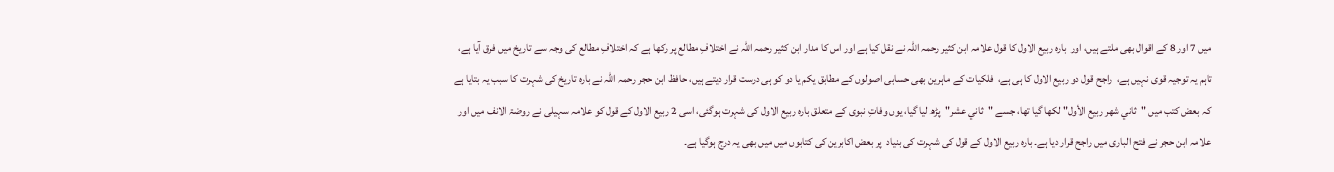میں 7 اور 8 کے اقوال بھی ملتے ہیں، اور  بارہ ربیع الاول کا قول علامہ ابن کثیر رحمہ اللہ نے نقل کیا ہے اور اس کا مدار ابن کثیر رحمہ اللہ نے اختلافِ مطالع پر رکھا ہے کہ اختلافِ مطالع کی وجہ سے تاریخ میں فرق آیا ہے، تاہم یہ توجیہ قوی نہیں ہے،  راجح قول دو ربیع الاول کا ہی ہے،  فلکیات کے ماہرین بھی حسابی اصولوں کے مطابق یکم یا دو کو ہی درست قرار دیتے ہیں، حافظ ابن حجر رحمہ اللہ نے بارہ تاریخ کی شہرت کا سبب یہ بتایا ہے کہ بعض کتب میں "ثاني شهر ربیع الأول" لکھا گیا تھا، جسے "ثاني عشر"پڑھ لیا گیا، یوں وفاتِ نبوی کے متعلق بارہ ربیع الاول کی شہرت ہوگئی، اسی 2 ربیع الاول کے قول کو علامہ سہیلی نے روضۃ الانف میں اور علامہ ابن حجر نے فتح الباری میں راجح قرار دیا ہے۔ بارہ ربیع الاول کے قول کی شہرت کی بنیاد  پر بعض اکابرین کی کتابوں میں میں بھی یہ درج ہوگیا ہے۔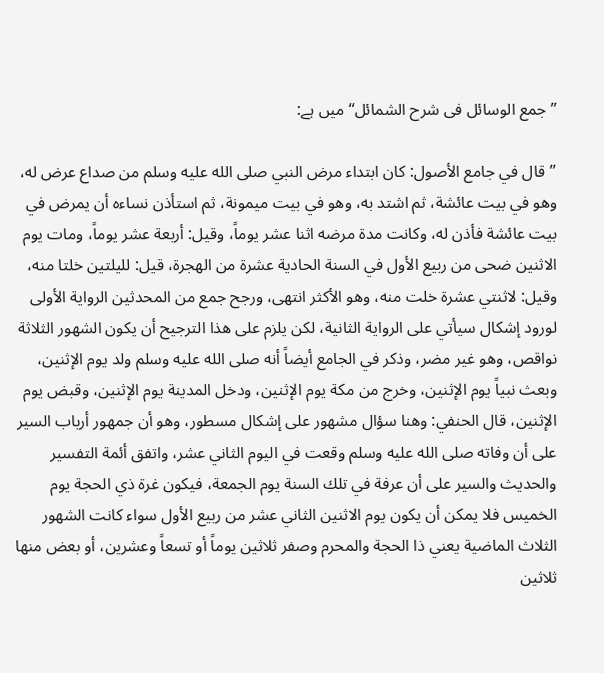’’جمع الوسائل فی شرح الشمائل‘‘ میں ہے:

’’قال في جامع الأصول: كان ابتداء مرض النبي صلى الله عليه وسلم من صداع عرض له، وهو في بيت عائشة، ثم اشتد به، وهو في بيت ميمونة، ثم استأذن نساءه أن يمرض في بيت عائشة فأذن له، وكانت مدة مرضه اثنا عشر يوماً، وقيل: أربعة عشر يوماً، ومات يوم الاثنين ضحى من ربيع الأول في السنة الحادية عشرة من الهجرة، قيل: لليلتين خلتا منه، وقيل: لاثنتي عشرة خلت منه، وهو الأكثر انتهى، ورجح جمع من المحدثين الرواية الأولى لورود إشكال سيأتي على الرواية الثانية، لكن يلزم على هذا الترجيح أن يكون الشهور الثلاثة نواقص، وهو غير مضر، وذكر في الجامع أيضاً أنه صلى الله عليه وسلم ولد يوم الإثنين، وبعث نبياً يوم الإثنين، وخرج من مكة يوم الإثنين، ودخل المدينة يوم الإثنين، وقبض يوم الإثنين، قال الحنفي: وهنا سؤال مشهور على إشكال مسطور، وهو أن جمهور أرباب السير على أن وفاته صلى الله عليه وسلم وقعت في اليوم الثاني عشر، واتفق أئمة التفسير والحديث والسير على أن عرفة في تلك السنة يوم الجمعة، فيكون غرة ذي الحجة يوم الخميس فلا يمكن أن يكون يوم الاثنين الثاني عشر من ربيع الأول سواء كانت الشهور الثلاث الماضية يعني ذا الحجة والمحرم وصفر ثلاثين يوماً أو تسعاً وعشرين، أو بعض منها ثلاثين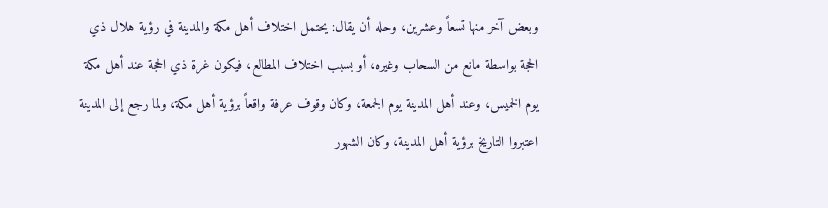وبعض آخر منها تسعاً وعشرين، وحله أن يقال: يحتمل اختلاف أهل مكة والمدينة في رؤية هلال ذي الحجة بواسطة مانع من السحاب وغيره، أو بسبب اختلاف المطالع، فيكون غرة ذي الحجة عند أهل مكة يوم الخميس، وعند أهل المدينة يوم الجمعة، وكان وقوف عرفة واقعاً برؤية أهل مكة، ولما رجع إلى المدينة اعتبروا التاريخ برؤية أهل المدينة، وكان الشهور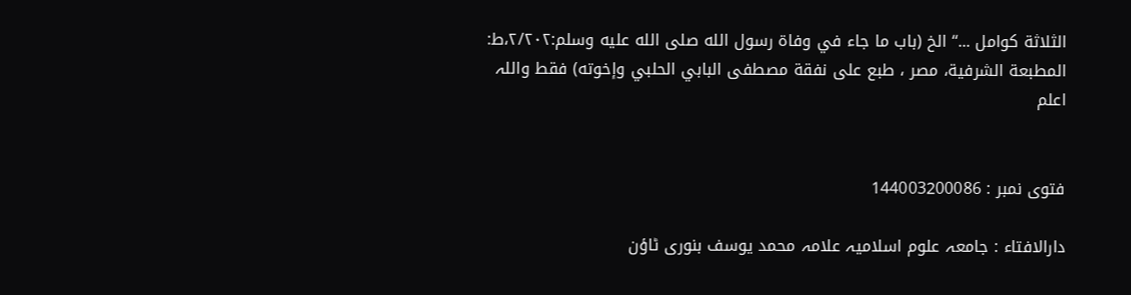الثلاثة كوامل ...‘‘ الخ (باب ما جاء في وفاة رسول الله صلى الله عليه وسلم:۲/۲۰۲،ط: المطبعة الشرفية، مصر ، طبع على نفقة مصطفى البابي الحلبي وإخوته) فقط واللہ اعلم


فتوی نمبر : 144003200086

دارالافتاء : جامعہ علوم اسلامیہ علامہ محمد یوسف بنوری ٹاؤن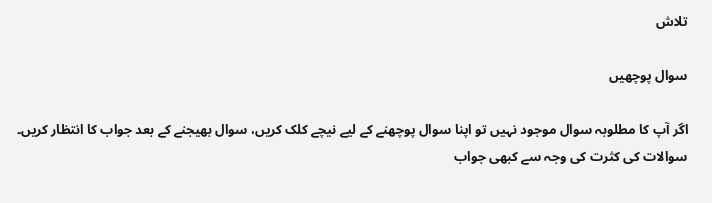تلاش

سوال پوچھیں

اگر آپ کا مطلوبہ سوال موجود نہیں تو اپنا سوال پوچھنے کے لیے نیچے کلک کریں، سوال بھیجنے کے بعد جواب کا انتظار کریں۔ سوالات کی کثرت کی وجہ سے کبھی جواب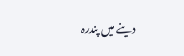دینے میں پندرہ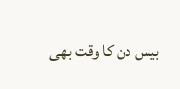بیس دن کا وقت بھی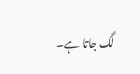لگ جاتا ہے۔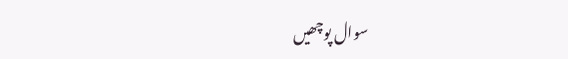سوال پوچھیں